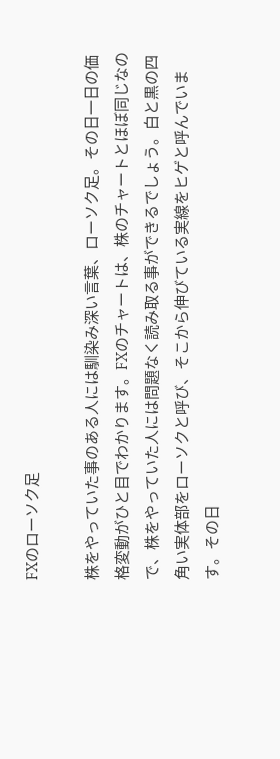FXのローソク足

株をやっていた事のある人には馴染み深い言葉、ローソク足。その日一日の価格変動がひと目でわかります。FXのチャートは、株のチャートとほぼ同じなので、株をやっていた人には問題なく読み取る事ができるでしょう。白と黒の四角い実体部をローソクと呼び、そこから伸びている実線をヒゲと呼んでいます。その日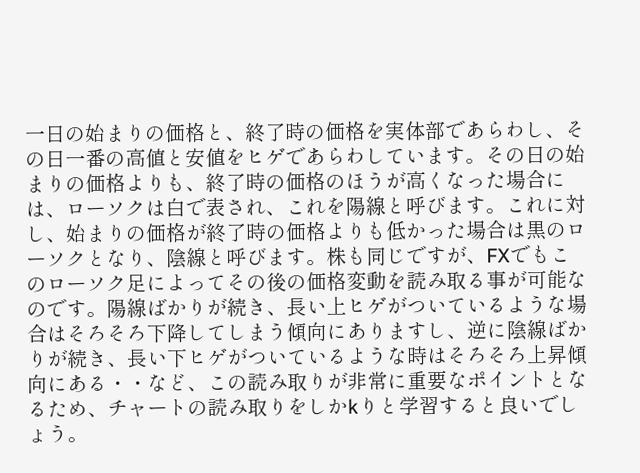一日の始まりの価格と、終了時の価格を実体部であらわし、その日一番の高値と安値をヒゲであらわしています。その日の始まりの価格よりも、終了時の価格のほうが高くなった場合には、ローソクは白で表され、これを陽線と呼びます。これに対し、始まりの価格が終了時の価格よりも低かった場合は黒のローソクとなり、陰線と呼びます。株も同じですが、FXでもこのローソク足によってその後の価格変動を読み取る事が可能なのです。陽線ばかりが続き、長い上ヒゲがついているような場合はそろそろ下降してしまう傾向にありますし、逆に陰線ばかりが続き、長い下ヒゲがついているような時はそろそろ上昇傾向にある・・など、この読み取りが非常に重要なポイントとなるため、チャートの読み取りをしかkりと学習すると良いでしょう。